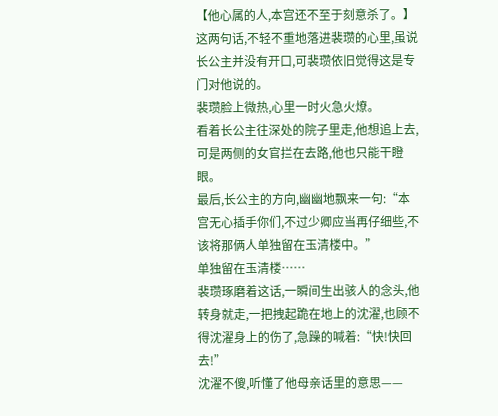【他心属的人,本宫还不至于刻意杀了。】
这两句话,不轻不重地落进裴瓒的心里,虽说长公主并没有开口,可裴瓒依旧觉得这是专门对他说的。
裴瓒脸上微热,心里一时火急火燎。
看着长公主往深处的院子里走,他想追上去,可是两侧的女官拦在去路,他也只能干瞪眼。
最后,长公主的方向,幽幽地飘来一句:“本宫无心插手你们,不过少卿应当再仔细些,不该将那俩人单独留在玉清楼中。”
单独留在玉清楼……
裴瓒琢磨着这话,一瞬间生出骇人的念头,他转身就走,一把拽起跪在地上的沈濯,也顾不得沈濯身上的伤了,急躁的喊着:“快!快回去!”
沈濯不傻,听懂了他母亲话里的意思——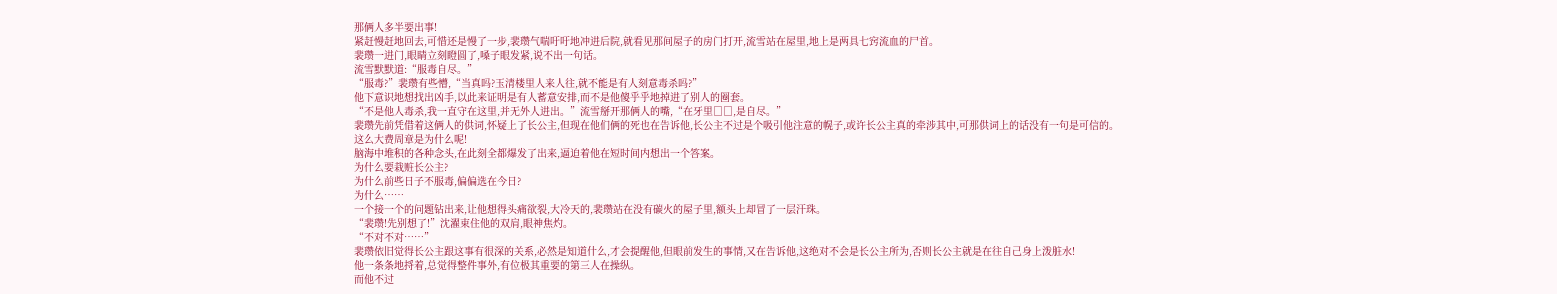那俩人多半要出事!
紧赶慢赶地回去,可惜还是慢了一步,裴瓒气喘吁吁地冲进后院,就看见那间屋子的房门打开,流雪站在屋里,地上是两具七窍流血的尸首。
裴瓒一进门,眼睛立刻瞪圆了,嗓子眼发紧,说不出一句话。
流雪默默道:“服毒自尽。”
“服毒?”裴瓒有些懵,“当真吗?玉清楼里人来人往,就不能是有人刻意毒杀吗?”
他下意识地想找出凶手,以此来证明是有人蓄意安排,而不是他傻乎乎地掉进了别人的圈套。
“不是他人毒杀,我一直守在这里,并无外人进出。”流雪掰开那俩人的嘴,“在牙里□□,是自尽。”
裴瓒先前凭借着这俩人的供词,怀疑上了长公主,但现在他们俩的死也在告诉他,长公主不过是个吸引他注意的幌子,或许长公主真的牵涉其中,可那供词上的话没有一句是可信的。
这么大费周章是为什么呢!
脑海中堆积的各种念头,在此刻全都爆发了出来,逼迫着他在短时间内想出一个答案。
为什么要栽赃长公主?
为什么前些日子不服毒,偏偏选在今日?
为什么……
一个接一个的问题钻出来,让他想得头痛欲裂,大冷天的,裴瓒站在没有碳火的屋子里,额头上却冒了一层汗珠。
“裴瓒!先别想了!”沈濯束住他的双肩,眼神焦灼。
“不对不对……”
裴瓒依旧觉得长公主跟这事有很深的关系,必然是知道什么,才会提醒他,但眼前发生的事情,又在告诉他,这绝对不会是长公主所为,否则长公主就是在往自己身上泼脏水!
他一条条地捋着,总觉得整件事外,有位极其重要的第三人在操纵。
而他不过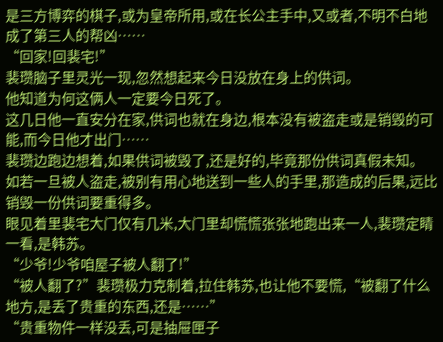是三方博弈的棋子,或为皇帝所用,或在长公主手中,又或者,不明不白地成了第三人的帮凶……
“回家!回裴宅!”
裴瓒脑子里灵光一现,忽然想起来今日没放在身上的供词。
他知道为何这俩人一定要今日死了。
这几日他一直安分在家,供词也就在身边,根本没有被盗走或是销毁的可能,而今日他才出门……
裴瓒边跑边想着,如果供词被毁了,还是好的,毕竟那份供词真假未知。
如若一旦被人盗走,被别有用心地送到一些人的手里,那造成的后果,远比销毁一份供词要重得多。
眼见着里裴宅大门仅有几米,大门里却慌慌张张地跑出来一人,裴瓒定睛一看,是韩苏。
“少爷!少爷咱屋子被人翻了!”
“被人翻了?”裴瓒极力克制着,拉住韩苏,也让他不要慌,“被翻了什么地方,是丢了贵重的东西,还是……”
“贵重物件一样没丢,可是抽屉匣子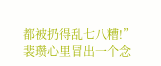都被扔得乱七八糟!”
裴瓒心里冒出一个念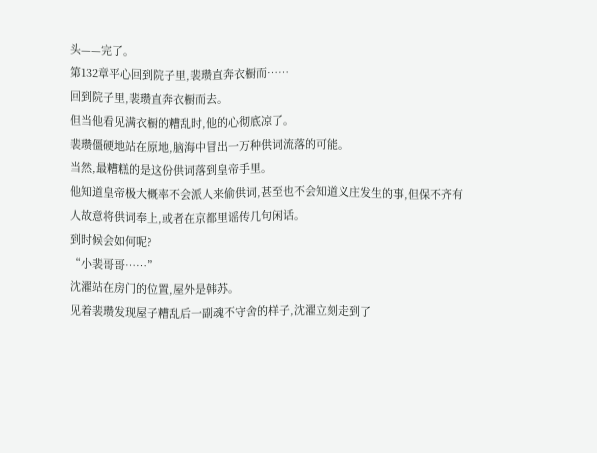头——完了。
第132章平心回到院子里,裴瓒直奔衣橱而……
回到院子里,裴瓒直奔衣橱而去。
但当他看见满衣橱的糟乱时,他的心彻底凉了。
裴瓒僵硬地站在原地,脑海中冒出一万种供词流落的可能。
当然,最糟糕的是这份供词落到皇帝手里。
他知道皇帝极大概率不会派人来偷供词,甚至也不会知道义庄发生的事,但保不齐有人故意将供词奉上,或者在京都里谣传几句闲话。
到时候会如何呢?
“小裴哥哥……”
沈濯站在房门的位置,屋外是韩苏。
见着裴瓒发现屋子糟乱后一副魂不守舍的样子,沈濯立刻走到了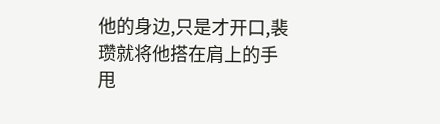他的身边,只是才开口,裴瓒就将他搭在肩上的手甩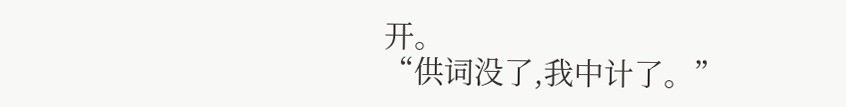开。
“供词没了,我中计了。”